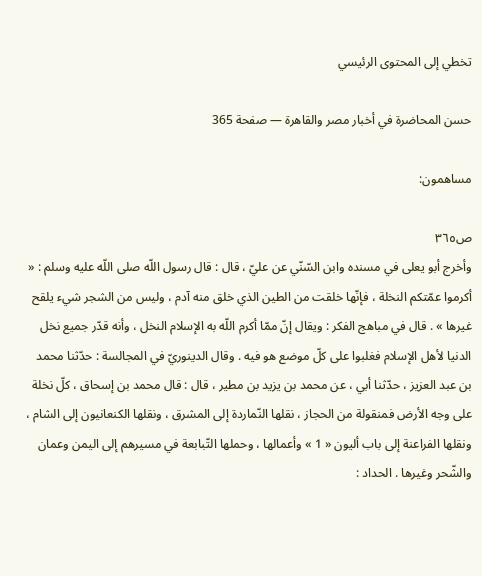تخطي إلى المحتوى الرئيسي

حسن المحاضرة في أخبار مصر والقاهرة — صفحة 365

مساهمون:

ص٣٦٥
وأخرج أبو يعلى في مسنده وابن السّنّي عن عليّ ، قال : قال رسول اللّه صلى اللّه عليه وسلم : « أكرموا عمّتكم النخلة ، فإنّها خلقت من الطين الذي خلق منه آدم ، وليس من الشجر شيء يلقح غيرها » . قال في مباهج الفكر : ويقال إنّ ممّا أكرم اللّه به الإسلام النخل ، وأنه قدّر جميع نخل الدنيا لأهل الإسلام فغلبوا على كلّ موضع هو فيه . وقال الدينوريّ في المجالسة : حدّثنا محمد بن عبد العزيز ، حدّثنا أبي ، عن محمد بن يزيد بن مطير ، قال : قال محمد بن إسحاق ، كلّ نخلة على وجه الأرض فمنقولة من الحجاز ، نقلها النّماردة إلى المشرق ، ونقلها الكنعانيون إلى الشام ، ونقلها الفراعنة إلى باب أليون « 1 » وأعمالها ، وحملها التّبابعة في مسيرهم إلى اليمن وعمان والشّحر وغيرها . الحداد :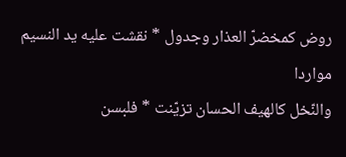روض كمخضرّ العذار وجدول * نقشت عليه يد النسيم مواردا
والنّخل كالهيف الحسان تزيّنت * فلبسن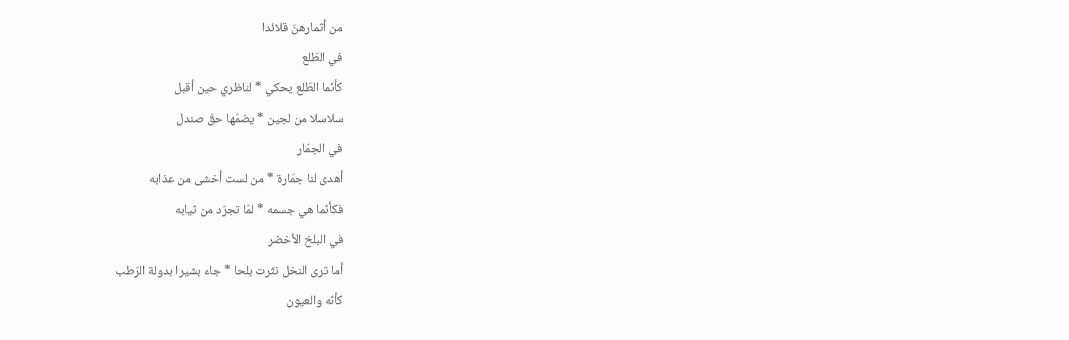من أثمارهنّ قلائدا
في الطّلع
كأنّما الطّلع يحكي * لناظري حين أقبل
سلاسلا من لجين * يضمّها حقّ صندل
في الجمّار
أهدى لنا جمّارة * من لست أخشى من عذابه
فكأنّما هي جسمه * لمّا تجرّد من ثيابه
في البلخ الأخضر
أما ترى النخل نثّرت بلحا * جاء بشيرا بدولة الرّطب
كأنّه والعيون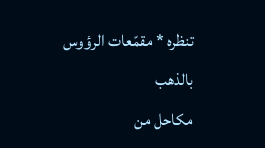تنظره * مقمّعات الرؤوس بالذهب
مكاحل من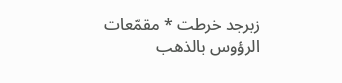زبرجد خرطت * مقمّعات الرؤوس بالذهب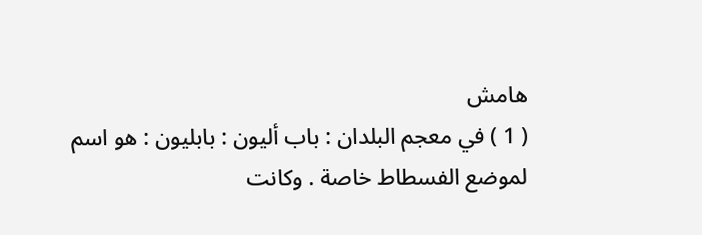هامش
( 1 ) في معجم البلدان : باب أليون : بابليون : هو اسم لموضع الفسطاط خاصة . وكانت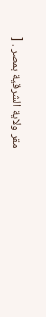مقر ولاية الشرقية بمصر . [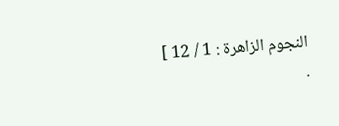النجوم الزاهرة : 1 / 12 ] .